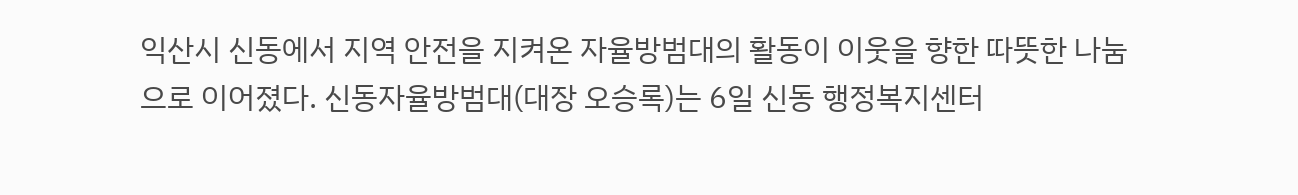익산시 신동에서 지역 안전을 지켜온 자율방범대의 활동이 이웃을 향한 따뜻한 나눔으로 이어졌다. 신동자율방범대(대장 오승록)는 6일 신동 행정복지센터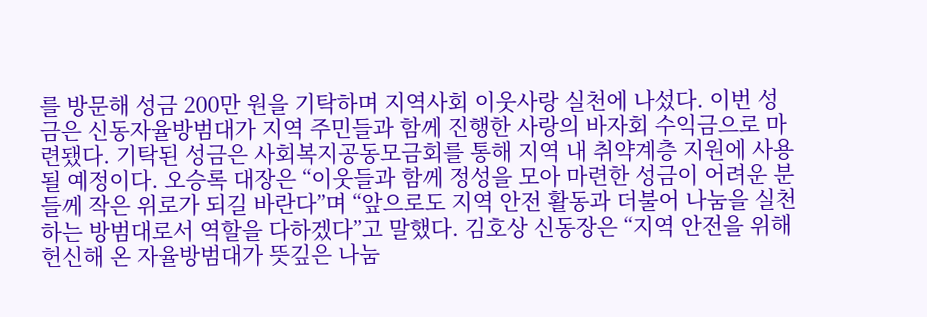를 방문해 성금 200만 원을 기탁하며 지역사회 이웃사랑 실천에 나섰다. 이번 성금은 신동자율방범대가 지역 주민들과 함께 진행한 사랑의 바자회 수익금으로 마련됐다. 기탁된 성금은 사회복지공동모금회를 통해 지역 내 취약계층 지원에 사용될 예정이다. 오승록 대장은 “이웃들과 함께 정성을 모아 마련한 성금이 어려운 분들께 작은 위로가 되길 바란다”며 “앞으로도 지역 안전 활동과 더불어 나눔을 실천하는 방범대로서 역할을 다하겠다”고 말했다. 김호상 신동장은 “지역 안전을 위해 헌신해 온 자율방범대가 뜻깊은 나눔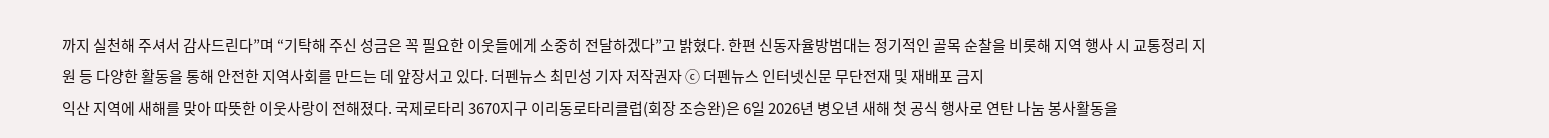까지 실천해 주셔서 감사드린다”며 “기탁해 주신 성금은 꼭 필요한 이웃들에게 소중히 전달하겠다”고 밝혔다. 한편 신동자율방범대는 정기적인 골목 순찰을 비롯해 지역 행사 시 교통정리 지원 등 다양한 활동을 통해 안전한 지역사회를 만드는 데 앞장서고 있다. 더펜뉴스 최민성 기자 저작권자 ⓒ 더펜뉴스 인터넷신문 무단전재 및 재배포 금지
익산 지역에 새해를 맞아 따뜻한 이웃사랑이 전해졌다. 국제로타리 3670지구 이리동로타리클럽(회장 조승완)은 6일 2026년 병오년 새해 첫 공식 행사로 연탄 나눔 봉사활동을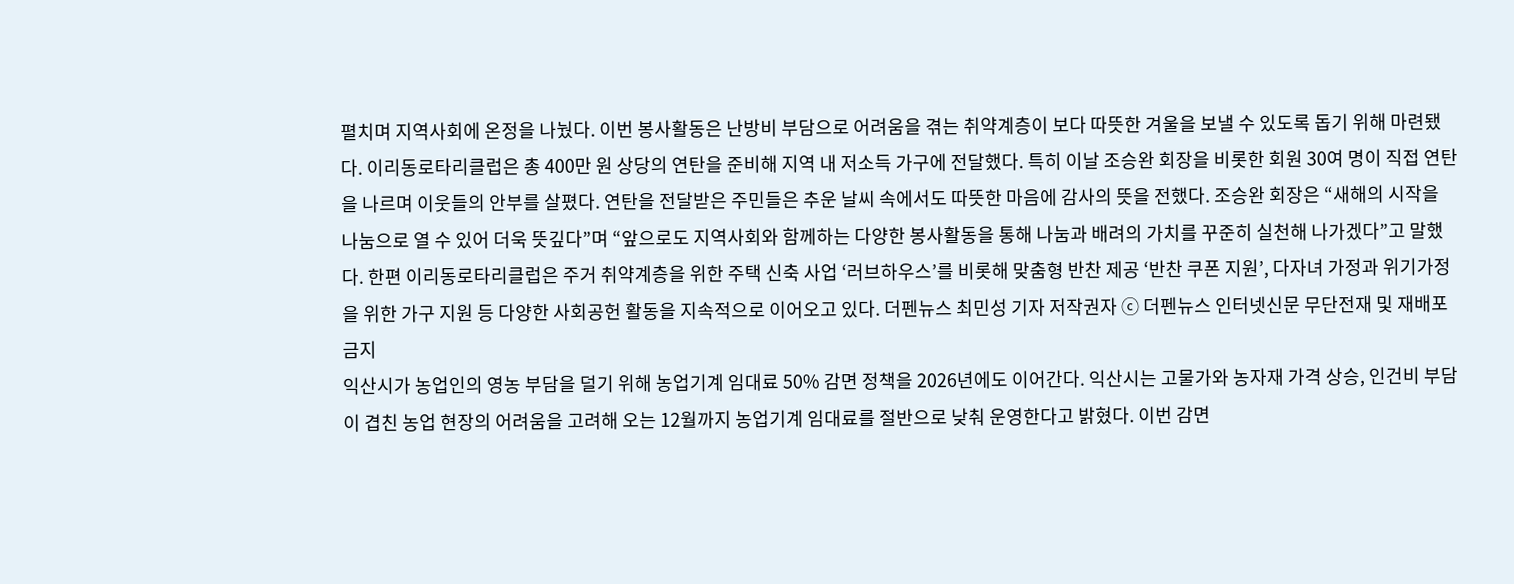펼치며 지역사회에 온정을 나눴다. 이번 봉사활동은 난방비 부담으로 어려움을 겪는 취약계층이 보다 따뜻한 겨울을 보낼 수 있도록 돕기 위해 마련됐다. 이리동로타리클럽은 총 400만 원 상당의 연탄을 준비해 지역 내 저소득 가구에 전달했다. 특히 이날 조승완 회장을 비롯한 회원 30여 명이 직접 연탄을 나르며 이웃들의 안부를 살폈다. 연탄을 전달받은 주민들은 추운 날씨 속에서도 따뜻한 마음에 감사의 뜻을 전했다. 조승완 회장은 “새해의 시작을 나눔으로 열 수 있어 더욱 뜻깊다”며 “앞으로도 지역사회와 함께하는 다양한 봉사활동을 통해 나눔과 배려의 가치를 꾸준히 실천해 나가겠다”고 말했다. 한편 이리동로타리클럽은 주거 취약계층을 위한 주택 신축 사업 ‘러브하우스’를 비롯해 맞춤형 반찬 제공 ‘반찬 쿠폰 지원’, 다자녀 가정과 위기가정을 위한 가구 지원 등 다양한 사회공헌 활동을 지속적으로 이어오고 있다. 더펜뉴스 최민성 기자 저작권자 ⓒ 더펜뉴스 인터넷신문 무단전재 및 재배포 금지
익산시가 농업인의 영농 부담을 덜기 위해 농업기계 임대료 50% 감면 정책을 2026년에도 이어간다. 익산시는 고물가와 농자재 가격 상승, 인건비 부담이 겹친 농업 현장의 어려움을 고려해 오는 12월까지 농업기계 임대료를 절반으로 낮춰 운영한다고 밝혔다. 이번 감면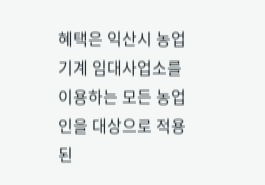혜택은 익산시 농업기계 임대사업소를 이용하는 모든 농업인을 대상으로 적용된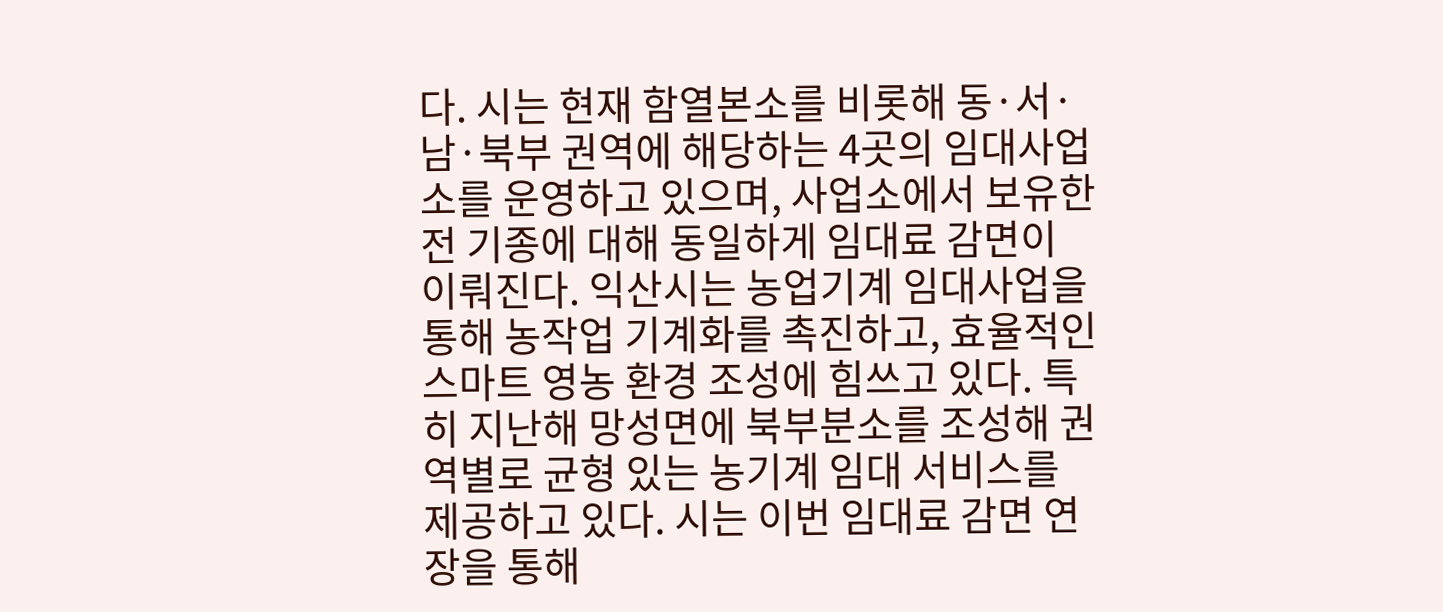다. 시는 현재 함열본소를 비롯해 동·서·남·북부 권역에 해당하는 4곳의 임대사업소를 운영하고 있으며, 사업소에서 보유한 전 기종에 대해 동일하게 임대료 감면이 이뤄진다. 익산시는 농업기계 임대사업을 통해 농작업 기계화를 촉진하고, 효율적인 스마트 영농 환경 조성에 힘쓰고 있다. 특히 지난해 망성면에 북부분소를 조성해 권역별로 균형 있는 농기계 임대 서비스를 제공하고 있다. 시는 이번 임대료 감면 연장을 통해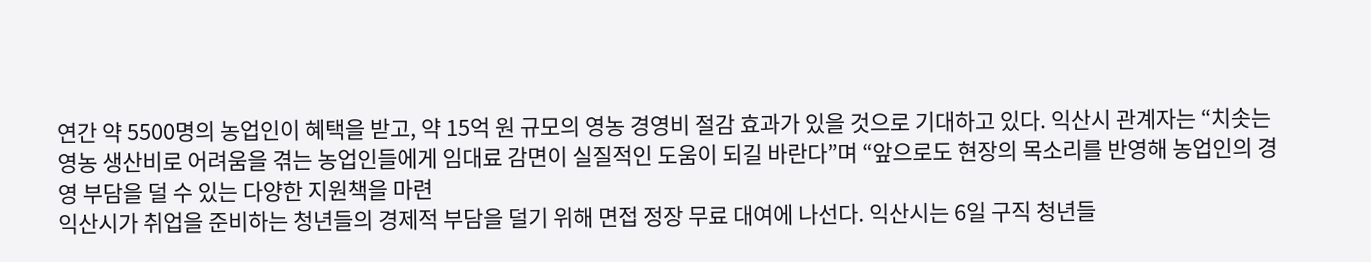연간 약 5500명의 농업인이 혜택을 받고, 약 15억 원 규모의 영농 경영비 절감 효과가 있을 것으로 기대하고 있다. 익산시 관계자는 “치솟는 영농 생산비로 어려움을 겪는 농업인들에게 임대료 감면이 실질적인 도움이 되길 바란다”며 “앞으로도 현장의 목소리를 반영해 농업인의 경영 부담을 덜 수 있는 다양한 지원책을 마련
익산시가 취업을 준비하는 청년들의 경제적 부담을 덜기 위해 면접 정장 무료 대여에 나선다. 익산시는 6일 구직 청년들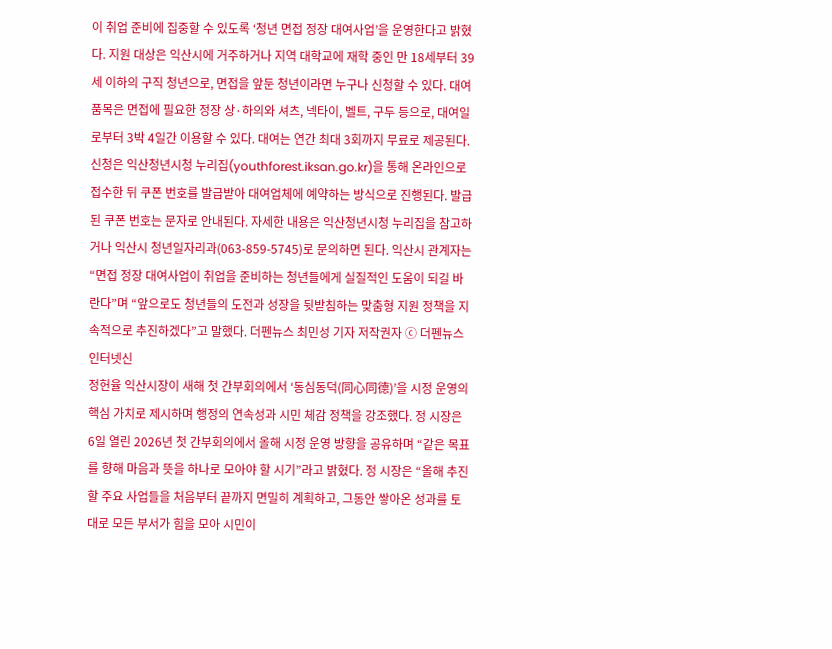이 취업 준비에 집중할 수 있도록 ‘청년 면접 정장 대여사업’을 운영한다고 밝혔다. 지원 대상은 익산시에 거주하거나 지역 대학교에 재학 중인 만 18세부터 39세 이하의 구직 청년으로, 면접을 앞둔 청년이라면 누구나 신청할 수 있다. 대여 품목은 면접에 필요한 정장 상·하의와 셔츠, 넥타이, 벨트, 구두 등으로, 대여일로부터 3박 4일간 이용할 수 있다. 대여는 연간 최대 3회까지 무료로 제공된다. 신청은 익산청년시청 누리집(youthforest.iksan.go.kr)을 통해 온라인으로 접수한 뒤 쿠폰 번호를 발급받아 대여업체에 예약하는 방식으로 진행된다. 발급된 쿠폰 번호는 문자로 안내된다. 자세한 내용은 익산청년시청 누리집을 참고하거나 익산시 청년일자리과(063-859-5745)로 문의하면 된다. 익산시 관계자는 “면접 정장 대여사업이 취업을 준비하는 청년들에게 실질적인 도움이 되길 바란다”며 “앞으로도 청년들의 도전과 성장을 뒷받침하는 맞춤형 지원 정책을 지속적으로 추진하겠다”고 말했다. 더펜뉴스 최민성 기자 저작권자 ⓒ 더펜뉴스 인터넷신
정헌율 익산시장이 새해 첫 간부회의에서 ‘동심동덕(同心同德)’을 시정 운영의 핵심 가치로 제시하며 행정의 연속성과 시민 체감 정책을 강조했다. 정 시장은 6일 열린 2026년 첫 간부회의에서 올해 시정 운영 방향을 공유하며 “같은 목표를 향해 마음과 뜻을 하나로 모아야 할 시기”라고 밝혔다. 정 시장은 “올해 추진할 주요 사업들을 처음부터 끝까지 면밀히 계획하고, 그동안 쌓아온 성과를 토대로 모든 부서가 힘을 모아 시민이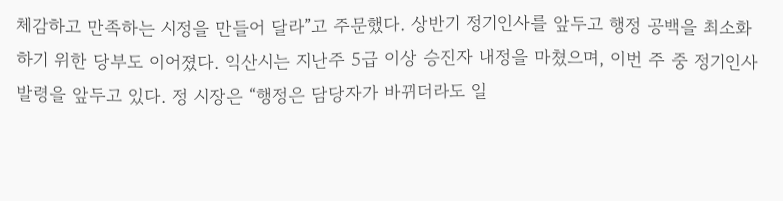체감하고 만족하는 시정을 만들어 달라”고 주문했다. 상반기 정기인사를 앞두고 행정 공백을 최소화하기 위한 당부도 이어졌다. 익산시는 지난주 5급 이상 승진자 내정을 마쳤으며, 이번 주 중 정기인사 발령을 앞두고 있다. 정 시장은 “행정은 담당자가 바뀌더라도 일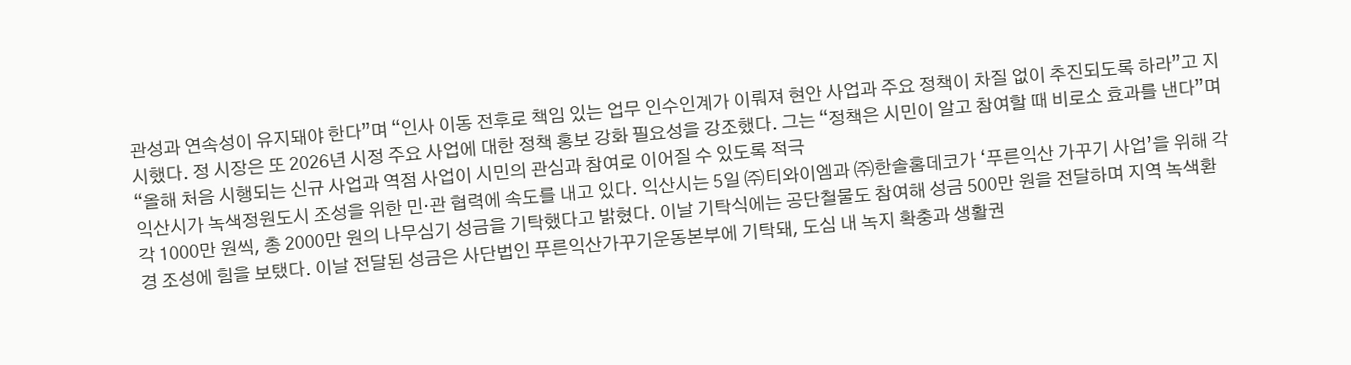관성과 연속성이 유지돼야 한다”며 “인사 이동 전후로 책임 있는 업무 인수인계가 이뤄져 현안 사업과 주요 정책이 차질 없이 추진되도록 하라”고 지시했다. 정 시장은 또 2026년 시정 주요 사업에 대한 정책 홍보 강화 필요성을 강조했다. 그는 “정책은 시민이 알고 참여할 때 비로소 효과를 낸다”며 “올해 처음 시행되는 신규 사업과 역점 사업이 시민의 관심과 참여로 이어질 수 있도록 적극
익산시가 녹색정원도시 조성을 위한 민·관 협력에 속도를 내고 있다. 익산시는 5일 ㈜티와이엠과 ㈜한솔홈데코가 ‘푸른익산 가꾸기 사업’을 위해 각각 1000만 원씩, 총 2000만 원의 나무심기 성금을 기탁했다고 밝혔다. 이날 기탁식에는 공단철물도 참여해 성금 500만 원을 전달하며 지역 녹색환경 조성에 힘을 보탰다. 이날 전달된 성금은 사단법인 푸른익산가꾸기운동본부에 기탁돼, 도심 내 녹지 확충과 생활권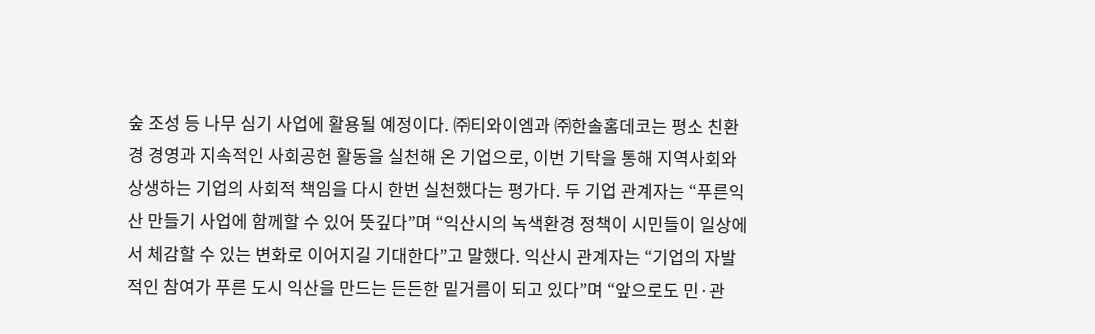숲 조성 등 나무 심기 사업에 활용될 예정이다. ㈜티와이엠과 ㈜한솔홈데코는 평소 친환경 경영과 지속적인 사회공헌 활동을 실천해 온 기업으로, 이번 기탁을 통해 지역사회와 상생하는 기업의 사회적 책임을 다시 한번 실천했다는 평가다. 두 기업 관계자는 “푸른익산 만들기 사업에 함께할 수 있어 뜻깊다”며 “익산시의 녹색환경 정책이 시민들이 일상에서 체감할 수 있는 변화로 이어지길 기대한다”고 말했다. 익산시 관계자는 “기업의 자발적인 참여가 푸른 도시 익산을 만드는 든든한 밑거름이 되고 있다”며 “앞으로도 민·관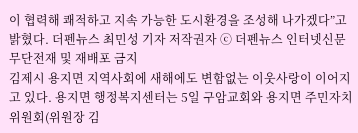이 협력해 쾌적하고 지속 가능한 도시환경을 조성해 나가겠다”고 밝혔다. 더펜뉴스 최민성 기자 저작권자 ⓒ 더펜뉴스 인터넷신문 무단전재 및 재배포 금지
김제시 용지면 지역사회에 새해에도 변함없는 이웃사랑이 이어지고 있다. 용지면 행정복지센터는 5일 구암교회와 용지면 주민자치위원회(위원장 김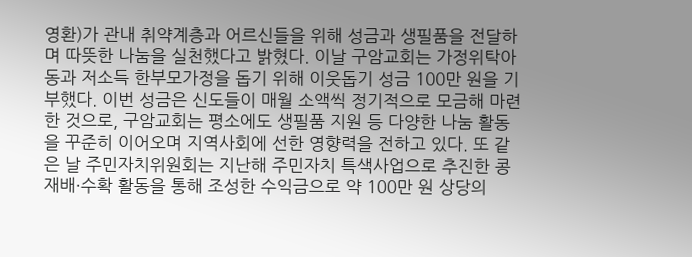영환)가 관내 취약계층과 어르신들을 위해 성금과 생필품을 전달하며 따뜻한 나눔을 실천했다고 밝혔다. 이날 구암교회는 가정위탁아동과 저소득 한부모가정을 돕기 위해 이웃돕기 성금 100만 원을 기부했다. 이번 성금은 신도들이 매월 소액씩 정기적으로 모금해 마련한 것으로, 구암교회는 평소에도 생필품 지원 등 다양한 나눔 활동을 꾸준히 이어오며 지역사회에 선한 영향력을 전하고 있다. 또 같은 날 주민자치위원회는 지난해 주민자치 특색사업으로 추진한 콩 재배·수확 활동을 통해 조성한 수익금으로 약 100만 원 상당의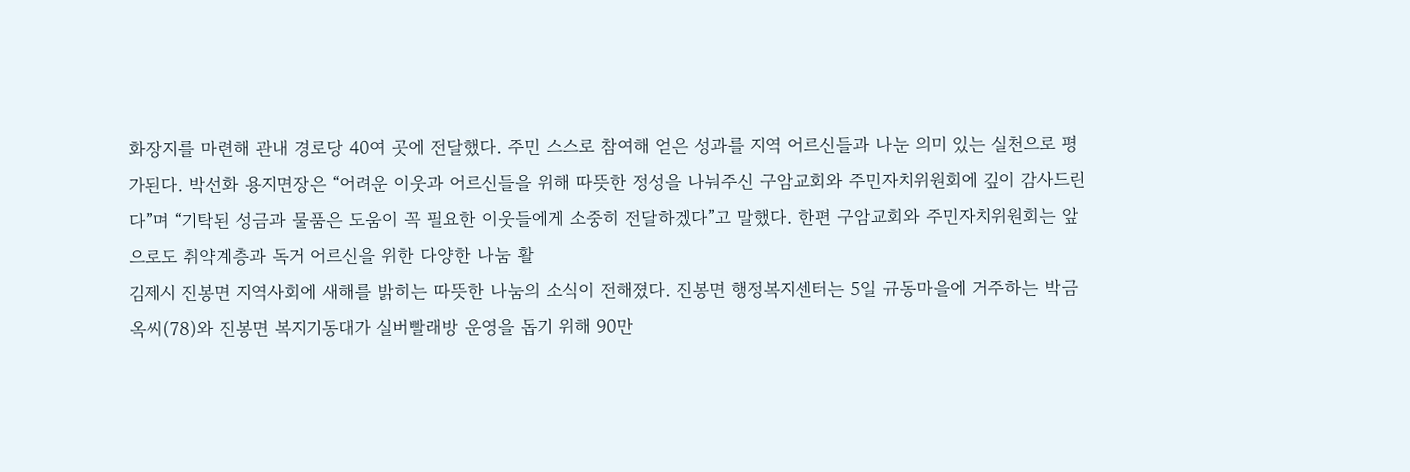화장지를 마련해 관내 경로당 40여 곳에 전달했다. 주민 스스로 참여해 얻은 성과를 지역 어르신들과 나눈 의미 있는 실천으로 평가된다. 박선화 용지면장은 “어려운 이웃과 어르신들을 위해 따뜻한 정성을 나눠주신 구암교회와 주민자치위원회에 깊이 감사드린다”며 “기탁된 성금과 물품은 도움이 꼭 필요한 이웃들에게 소중히 전달하겠다”고 말했다. 한편 구암교회와 주민자치위원회는 앞으로도 취약계층과 독거 어르신을 위한 다양한 나눔 활
김제시 진봉면 지역사회에 새해를 밝히는 따뜻한 나눔의 소식이 전해졌다. 진봉면 행정복지센터는 5일 규동마을에 거주하는 박금옥씨(78)와 진봉면 복지기동대가 실버빨래방 운영을 돕기 위해 90만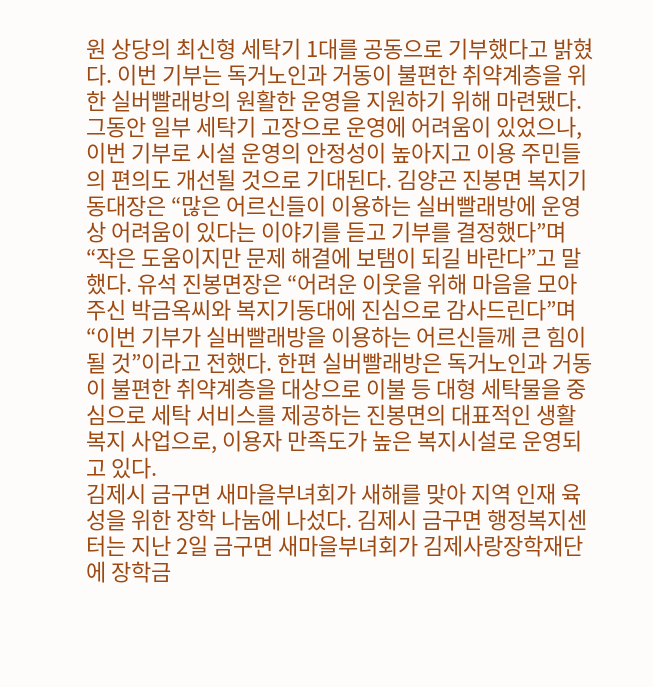원 상당의 최신형 세탁기 1대를 공동으로 기부했다고 밝혔다. 이번 기부는 독거노인과 거동이 불편한 취약계층을 위한 실버빨래방의 원활한 운영을 지원하기 위해 마련됐다. 그동안 일부 세탁기 고장으로 운영에 어려움이 있었으나, 이번 기부로 시설 운영의 안정성이 높아지고 이용 주민들의 편의도 개선될 것으로 기대된다. 김양곤 진봉면 복지기동대장은 “많은 어르신들이 이용하는 실버빨래방에 운영상 어려움이 있다는 이야기를 듣고 기부를 결정했다”며 “작은 도움이지만 문제 해결에 보탬이 되길 바란다”고 말했다. 유석 진봉면장은 “어려운 이웃을 위해 마음을 모아주신 박금옥씨와 복지기동대에 진심으로 감사드린다”며 “이번 기부가 실버빨래방을 이용하는 어르신들께 큰 힘이 될 것”이라고 전했다. 한편 실버빨래방은 독거노인과 거동이 불편한 취약계층을 대상으로 이불 등 대형 세탁물을 중심으로 세탁 서비스를 제공하는 진봉면의 대표적인 생활복지 사업으로, 이용자 만족도가 높은 복지시설로 운영되고 있다.
김제시 금구면 새마을부녀회가 새해를 맞아 지역 인재 육성을 위한 장학 나눔에 나섰다. 김제시 금구면 행정복지센터는 지난 2일 금구면 새마을부녀회가 김제사랑장학재단에 장학금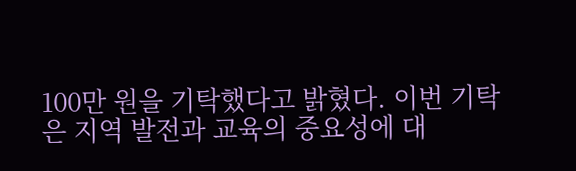100만 원을 기탁했다고 밝혔다. 이번 기탁은 지역 발전과 교육의 중요성에 대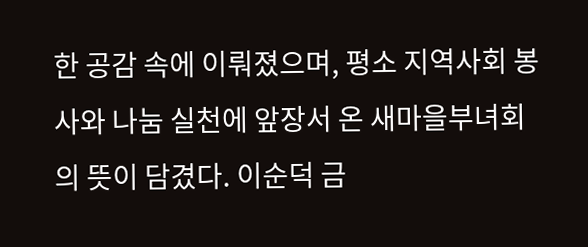한 공감 속에 이뤄졌으며, 평소 지역사회 봉사와 나눔 실천에 앞장서 온 새마을부녀회의 뜻이 담겼다. 이순덕 금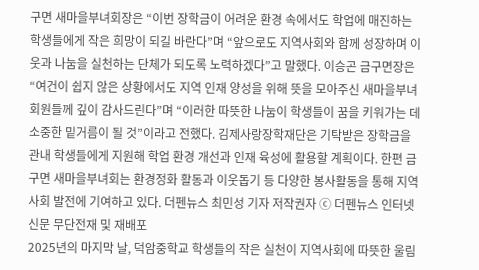구면 새마을부녀회장은 “이번 장학금이 어려운 환경 속에서도 학업에 매진하는 학생들에게 작은 희망이 되길 바란다”며 “앞으로도 지역사회와 함께 성장하며 이웃과 나눔을 실천하는 단체가 되도록 노력하겠다”고 말했다. 이승곤 금구면장은 “여건이 쉽지 않은 상황에서도 지역 인재 양성을 위해 뜻을 모아주신 새마을부녀회원들께 깊이 감사드린다”며 “이러한 따뜻한 나눔이 학생들이 꿈을 키워가는 데 소중한 밑거름이 될 것”이라고 전했다. 김제사랑장학재단은 기탁받은 장학금을 관내 학생들에게 지원해 학업 환경 개선과 인재 육성에 활용할 계획이다. 한편 금구면 새마을부녀회는 환경정화 활동과 이웃돕기 등 다양한 봉사활동을 통해 지역사회 발전에 기여하고 있다. 더펜뉴스 최민성 기자 저작권자 ⓒ 더펜뉴스 인터넷신문 무단전재 및 재배포
2025년의 마지막 날, 덕암중학교 학생들의 작은 실천이 지역사회에 따뜻한 울림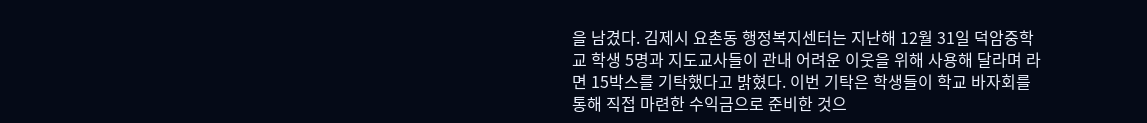을 남겼다. 김제시 요촌동 행정복지센터는 지난해 12월 31일 덕암중학교 학생 5명과 지도교사들이 관내 어려운 이웃을 위해 사용해 달라며 라면 15박스를 기탁했다고 밝혔다. 이번 기탁은 학생들이 학교 바자회를 통해 직접 마련한 수익금으로 준비한 것으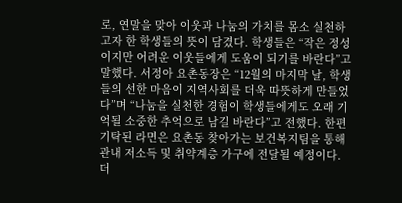로, 연말을 맞아 이웃과 나눔의 가치를 몸소 실천하고자 한 학생들의 뜻이 담겼다. 학생들은 “작은 정성이지만 어려운 이웃들에게 도움이 되기를 바란다”고 말했다. 서정아 요촌동장은 “12월의 마지막 날, 학생들의 선한 마음이 지역사회를 더욱 따뜻하게 만들었다”며 “나눔을 실천한 경험이 학생들에게도 오래 기억될 소중한 추억으로 남길 바란다”고 전했다. 한편 기탁된 라면은 요촌동 찾아가는 보건복지팀을 통해 관내 저소득 및 취약계층 가구에 전달될 예정이다. 더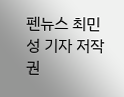펜뉴스 최민성 기자 저작권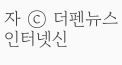자 ⓒ 더펜뉴스 인터넷신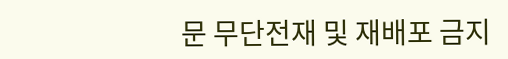문 무단전재 및 재배포 금지